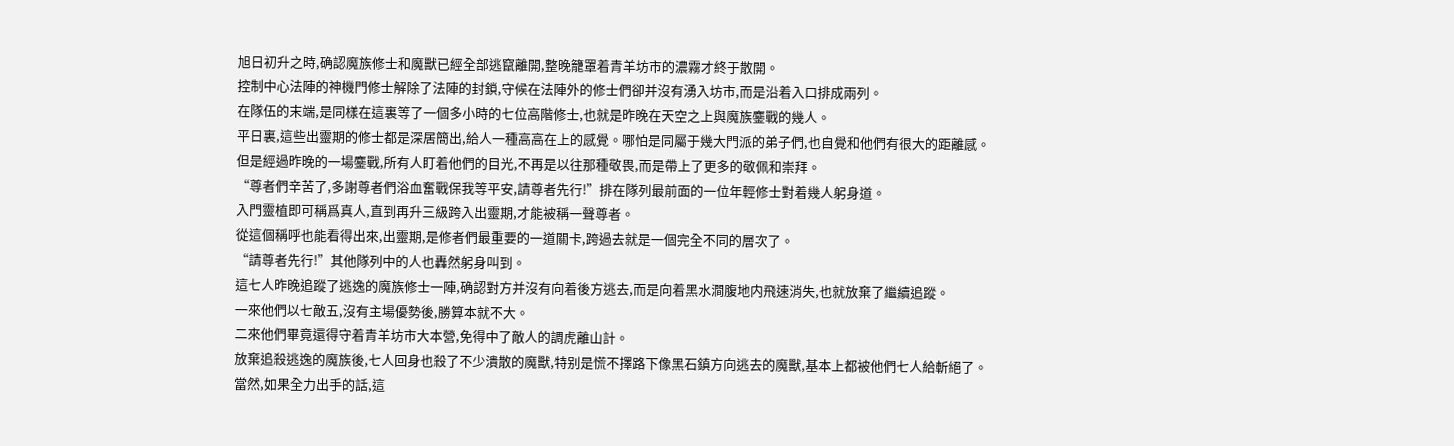旭日初升之時,确認魔族修士和魔獸已經全部逃竄離開,整晚籠罩着青羊坊市的濃霧才終于散開。
控制中心法陣的神機門修士解除了法陣的封鎖,守候在法陣外的修士們卻并沒有湧入坊市,而是沿着入口排成兩列。
在隊伍的末端,是同樣在這裏等了一個多小時的七位高階修士,也就是昨晚在天空之上與魔族鏖戰的幾人。
平日裏,這些出靈期的修士都是深居簡出,給人一種高高在上的感覺。哪怕是同屬于幾大門派的弟子們,也自覺和他們有很大的距離感。
但是經過昨晚的一場鏖戰,所有人盯着他們的目光,不再是以往那種敬畏,而是帶上了更多的敬佩和崇拜。
“尊者們辛苦了,多謝尊者們浴血奮戰保我等平安,請尊者先行!”排在隊列最前面的一位年輕修士對着幾人躬身道。
入門靈植即可稱爲真人,直到再升三級跨入出靈期,才能被稱一聲尊者。
從這個稱呼也能看得出來,出靈期,是修者們最重要的一道關卡,跨過去就是一個完全不同的層次了。
“請尊者先行!”其他隊列中的人也轟然躬身叫到。
這七人昨晚追蹤了逃逸的魔族修士一陣,确認對方并沒有向着後方逃去,而是向着黑水澗腹地内飛速消失,也就放棄了繼續追蹤。
一來他們以七敵五,沒有主場優勢後,勝算本就不大。
二來他們畢竟還得守着青羊坊市大本營,免得中了敵人的調虎離山計。
放棄追殺逃逸的魔族後,七人回身也殺了不少潰散的魔獸,特别是慌不擇路下像黑石鎮方向逃去的魔獸,基本上都被他們七人給斬絕了。
當然,如果全力出手的話,這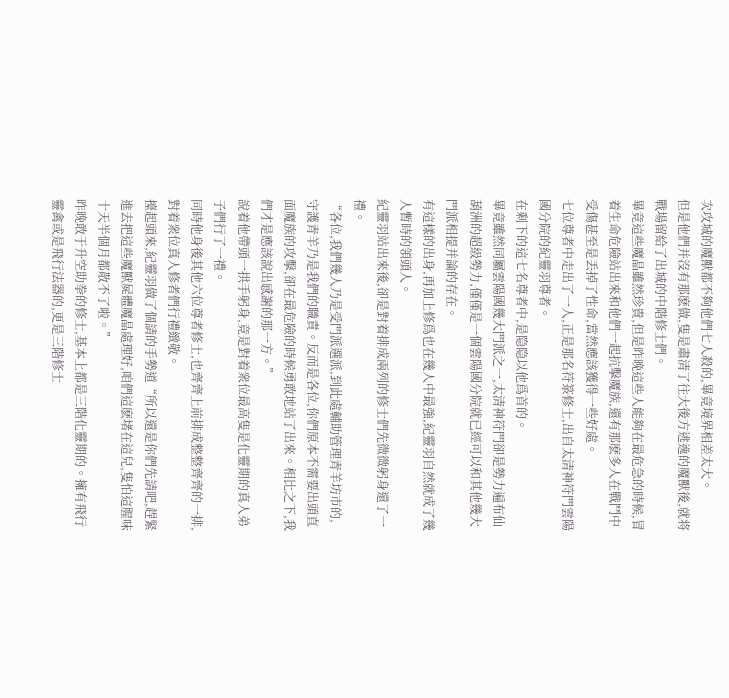次攻城的魔獸都不夠他們七人殺的,畢竟境界相差太大。
但是他們并沒有那麽做,隻是肅清了往大後方逃逸的魔獸後,就将戰場留給了出城的中階修士們。
畢竟這些魔晶雖然珍貴,但是昨晚這些人能夠在最危急的時候,冒着生命危險站出來和他們一起抗擊魔族,還有那麽多人在戰鬥中受傷甚至是丢掉了性命,當然應該獲得一些好處。
七位尊者中走出了一人,正是那名符箓修士,出自太清神符門雲陽國分院的紀靈羽尊者。
在剩下的這七名尊者中,是隐隐以他爲首的。
畢竟雖然同屬雲陽國幾大門派之一,太清神符門卻是勢力遍布仙葫洲的超級勢力,僅僅是一個雲陽國分院就已經可以和其他幾大門派相提并論的存在。
有這樣的出身,再加上修爲也在幾人中最強,紀靈羽自然就成了幾人暫時的領頭人。
紀靈羽站出來後,卻是對着排成兩列的修士們先微微躬身還了一禮。
“各位,我們幾人乃是受門派選派,到此處輔助管理青羊坊市的,守護青羊乃是我們的職責。反而是各位,你們原本不需要出頭直面魔族的攻擊,卻在最危險的時候勇敢地站了出來。相比之下,我們才是應該說出感謝的那一方。”
說着他帶頭一拱手躬身,竟是對着衆位最高隻是化靈期的真人弟子們行了一禮。
同時他身後其他六位尊者修士,也齊齊上前排成整整齊齊的一排,對着衆位真人修者們行禮緻敬。
擡起頭來,紀靈羽做了個請的手勢道“所以還是你們先請吧,趕緊進去把這些魔獸屍體魔晶處理好,咱們這麽堵在這兒,隻怕這腥味十天半個月都散不了啦。”
昨晚敢于升空助拳的修士,基本上都是三階化靈期的。擁有飛行靈禽或是飛行法器的,更是三階修士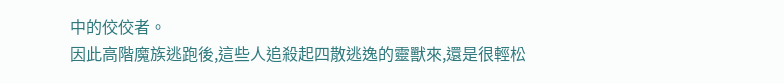中的佼佼者。
因此高階魔族逃跑後,這些人追殺起四散逃逸的靈獸來,還是很輕松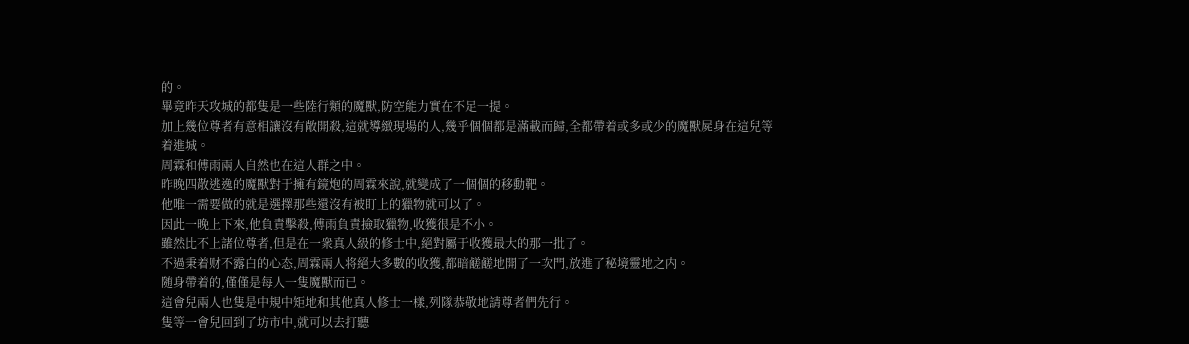的。
畢竟昨天攻城的都隻是一些陸行類的魔獸,防空能力實在不足一提。
加上幾位尊者有意相讓沒有敞開殺,這就導緻現場的人,幾乎個個都是滿載而歸,全都帶着或多或少的魔獸屍身在這兒等着進城。
周霖和傅雨兩人自然也在這人群之中。
昨晚四散逃逸的魔獸對于擁有鏡炮的周霖來說,就變成了一個個的移動靶。
他唯一需要做的就是選擇那些還沒有被盯上的獵物就可以了。
因此一晚上下來,他負責擊殺,傅雨負責撿取獵物,收獲很是不小。
雖然比不上諸位尊者,但是在一衆真人級的修士中,絕對屬于收獲最大的那一批了。
不過秉着财不露白的心态,周霖兩人将絕大多數的收獲,都暗鹾鹾地開了一次門,放進了秘境靈地之内。
随身帶着的,僅僅是每人一隻魔獸而已。
這會兒兩人也隻是中規中矩地和其他真人修士一樣,列隊恭敬地請尊者們先行。
隻等一會兒回到了坊市中,就可以去打聽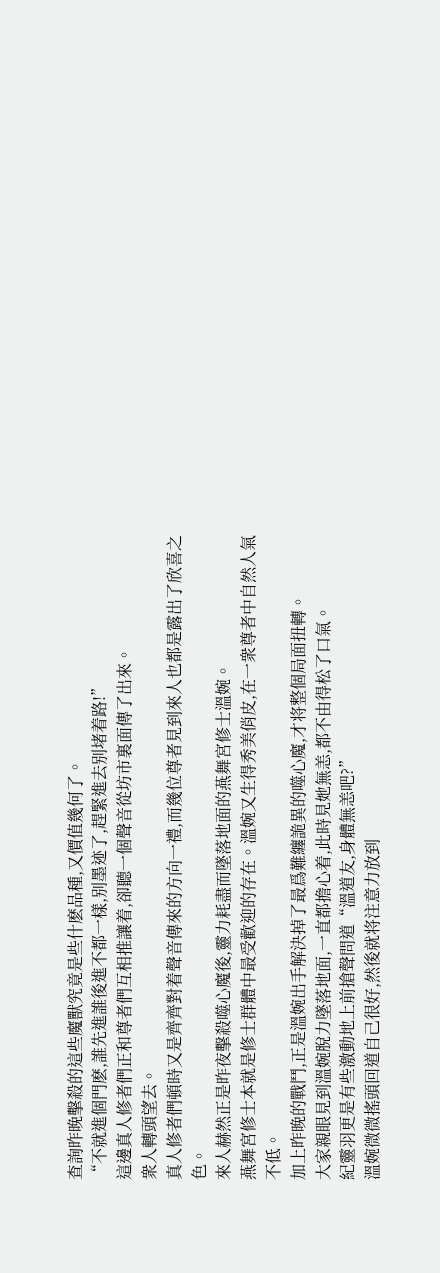查詢昨晚擊殺的這些魔獸究竟是些什麽品種,又價值幾何了。
“不就進個門麽,誰先進誰後進不都一樣,别墨迹了,趕緊進去别堵着路!”
這邊真人修者們正和尊者們互相推讓着,卻聽一個聲音從坊市裏面傳了出來。
衆人轉頭望去。
真人修者們頓時又是齊齊對着聲音傳來的方向一禮,而幾位尊者見到來人也都是露出了欣喜之色。
來人赫然正是昨夜擊殺噬心魔後,靈力耗盡而墜落地面的燕舞宮修士溫婉。
燕舞宮修士本就是修士群體中最受歡迎的存在。溫婉又生得秀美俏皮,在一衆尊者中自然人氣不低。
加上昨晚的戰鬥,正是溫婉出手解決掉了最爲難纏詭異的噬心魔,才将整個局面扭轉。
大家親眼見到溫婉脫力墜落地面,一直都擔心着,此時見她無恙,都不由得松了口氣。
紀靈羽更是有些激動地上前搶聲問道“溫道友,身體無恙吧?”
溫婉微微搖頭回道自己很好,然後就将注意力放到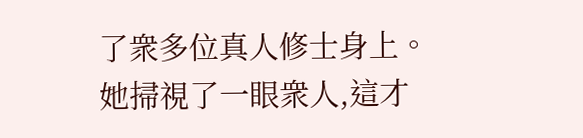了衆多位真人修士身上。
她掃視了一眼衆人,這才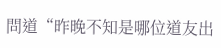問道“昨晚不知是哪位道友出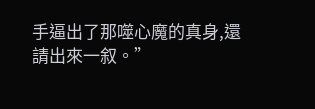手逼出了那噬心魔的真身,還請出來一叙。”